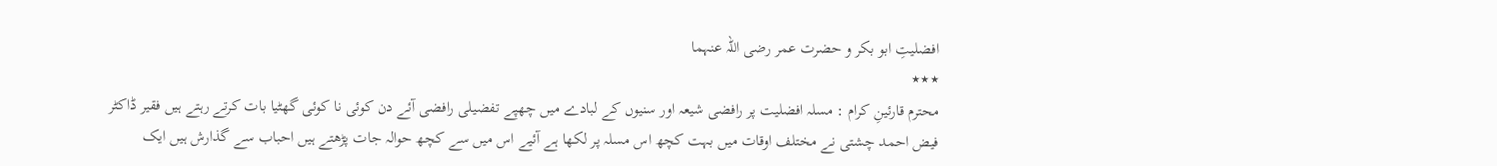افضلیتِ ابو بکر و حضرت عمر رضی اللہ عنہما
٭٭٭
محترم قارئینِ کرام : مسلہ افضلیت پر رافضی شیعہ اور سنیوں کے لبادے میں چھپے تفضیلی رافضی آئے دن کوئی نا کوئی گھٹیا بات کرتے رہتے ہیں فقیر ڈاکٹر فیض احمد چشتی نے مختلف اوقات میں بہت کچھ اس مسلہ پر لکھا ہے آئیے اس میں سے کچھ حوالہ جات پڑھتے ہیں احباب سے گذارش ہیں ایک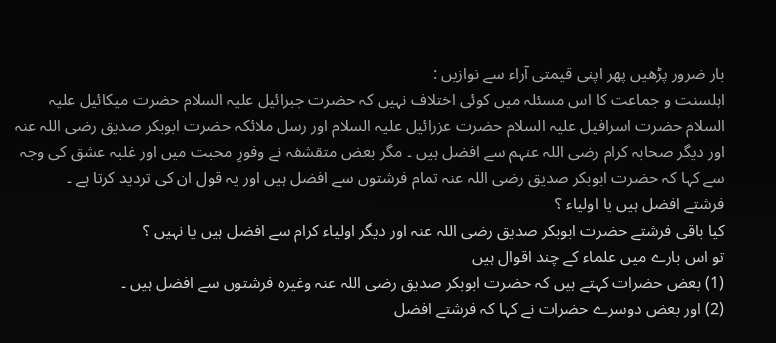بار ضرور پڑھیں پھر اپنی قیمتی آراء سے نوازیں :
اہلسنت و جماعت کا اس مسئلہ میں کوئی اختلاف نہیں کہ حضرت جبرائیل علیہ السلام حضرت میکائیل علیہ السلام حضرت اسرافیل علیہ السلام حضرت عزرائیل علیہ السلام اور رسل ملائکہ حضرت ابوبکر صدیق رضی اللہ عنہ اور دیگر صحابہ کرام رضی اللہ عنہم سے افضل ہیں ۔ مگر بعض متقشفہ نے وفورِ محبت میں اور غلبہ عشق کی وجہ سے کہا کہ حضرت ابوبکر صدیق رضی اللہ عنہ تمام فرشتوں سے افضل ہیں اور یہ قول ان کی تردید کرتا ہے ۔
فرشتے افضل ہیں یا اولیاء ؟
کیا باقی فرشتے حضرت ابوبکر صدیق رضی اللہ عنہ اور دیگر اولیاء کرام سے افضل ہیں یا نہیں ؟
تو اس بارے میں علماء کے چند اقوال ہیں
(1) بعض حضرات کہتے ہیں کہ حضرت ابوبکر صدیق رضی اللہ عنہ وغیرہ فرشتوں سے افضل ہیں ۔
(2) اور بعض دوسرے حضرات نے کہا کہ فرشتے افضل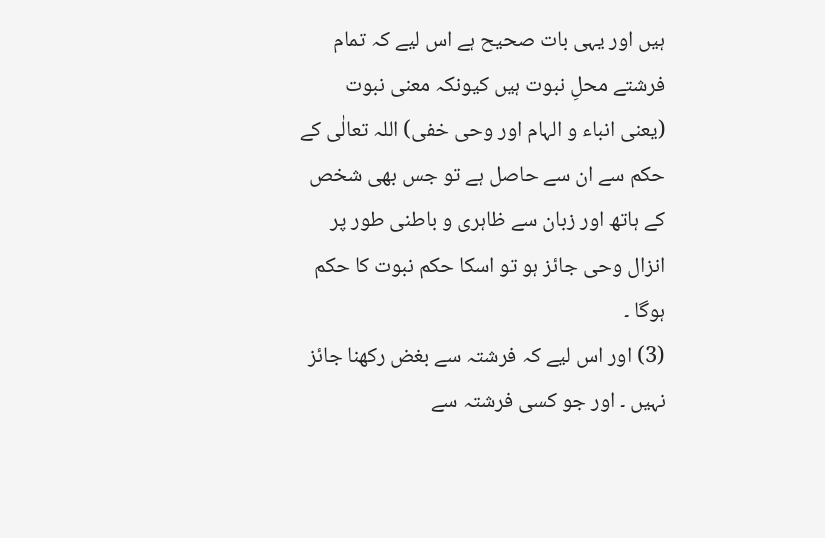ہیں اور یہی بات صحیح ہے اس لیے کہ تمام فرشتے محلِ نبوت ہیں کیونکہ معنی نبوت (یعنی انباء و الہام اور وحی خفی) اللہ تعالٰی کے حکم سے ان سے حاصل ہے تو جس بھی شخص کے ہاتھ اور زبان سے ظاہری و باطنی طور پر انزال وحی جائز ہو تو اسکا حکم نبوت کا حکم ہوگا ۔
(3) اور اس لیے کہ فرشتہ سے بغض رکھنا جائز نہیں ۔ اور جو کسی فرشتہ سے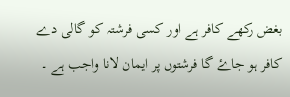بغض رکھے کافر ہے اور کسی فرشتہ کو گالی دے کافر ہو جاۓ گا فرشتوں پر ایمان لانا واجب ہے ۔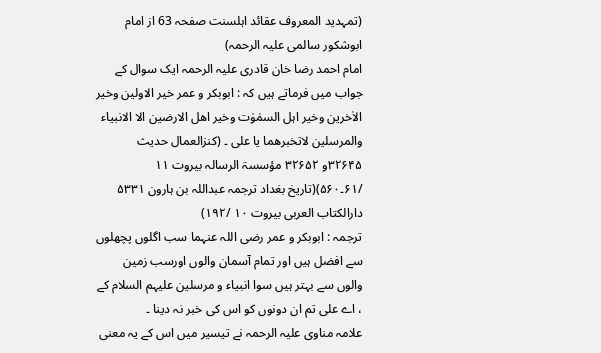(تمہدید المعروف عقائد اہلسنت صفحہ 63 از امام ابوشکور سالمی علیہ الرحمہ)
امام احمد رضا خان قادری علیہ الرحمہ ایک سوال کے جواب میں فرماتے ہیں کہ : ابوبکر و عمر خیر الاولین وخیر الاٰخرین وخیر اہل السمٰوٰت وخیر اھل الارضین الا الانبیاء والمرسلین لاتخبرھما یا علی ۔ (کنزالعمال حدیث ۳۲۶۴۵و ۳۲۶۵۲ مؤسسۃ الرسالہ بیروت ۱۱ /۶۱۔۵۶۰)(تاریخ بغداد ترجمہ عبداللہ بن ہارون ۵۳۳۱ دارالکتاب العربی بیروت ۱۰ /۱۹۲)
ترجمہ : ابوبکر و عمر رضی اللہ عنہما سب اگلوں پچھلوں سے افضل ہیں اور تمام آسمان والوں اورسب زمین والوں سے بہتر ہیں سوا انبیاء و مرسلین علیہم السلام کے ، اے علی تم ان دونوں کو اس کی خبر نہ دینا ۔
علامہ مناوی علیہ الرحمہ نے تیسیر میں اس کے یہ معنی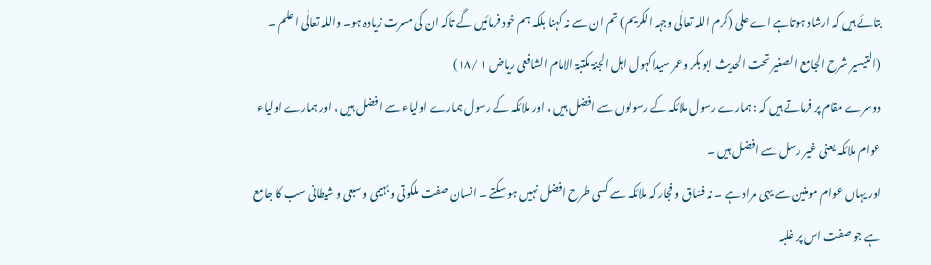بتائے ہیں کہ ارشاد ہوتاہے اے علی (کرم اللہ تعالٰی وجہہ الکریم) تم ان سے نہ کہنا بلکہ ہم خود فرمائیں گے تاکہ ان کی مسرت زیادہ ہو۔ واللہ تعالٰی اعلم ۔ (التیسیر شرح الجامع الصغیر تحت الحدیث ابو بکر وعمر سیداکہول اہل الجنۃ مکتبۃ الامام الشافعی ریاض ۱ /۱۸)
دوسرے مقام پر فرماتے ہیں کہ : ہمارے رسول ملائکہ کے رسولوں سے افضل ہیں ، اور ملائکہ کے رسول ہمارے اولیاء سے افضل ہیں ، اور ہمارے اولیاء عوام ملائکہ یعنی غیر رسل سے افضل ہیں ۔
اور یہاں عوام مومنین سے یہی مراد ہے ۔ نہ فسّاق و فجار کہ ملائکہ سے کسی طرح افضل نہیں ہو سکتے ۔ انسان صفت ملکوتی و بہیمی و سبعی و شیطانی سب کا جامع ہے جو صفت اس پر غلبہ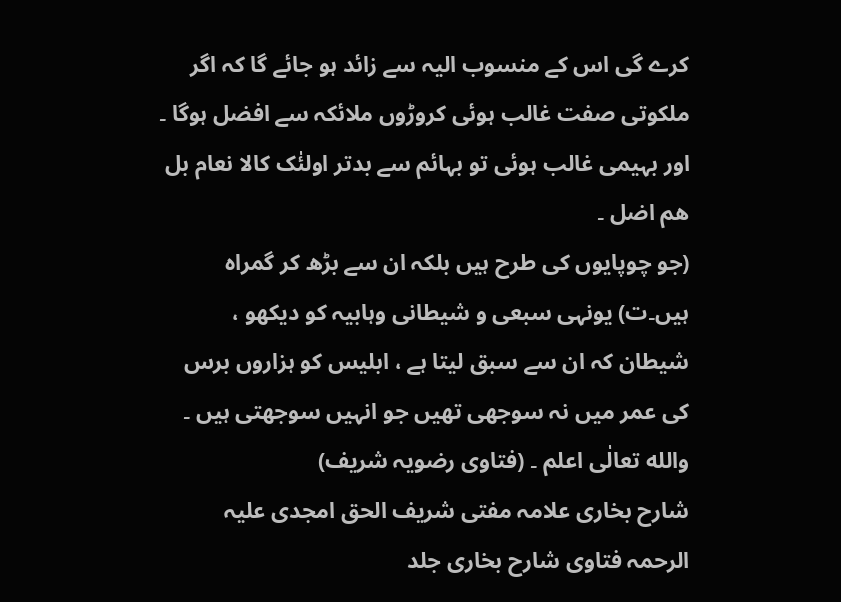کرے گی اس کے منسوب الیہ سے زائد ہو جائے گا کہ اگر ملکوتی صفت غالب ہوئی کروڑوں ملائکہ سے افضل ہوگا ۔ اور بہیمی غالب ہوئی تو بہائم سے بدتر اولئٰک کالا نعام بل ھم اضل ۔
(جو چوپایوں کی طرح ہیں بلکہ ان سے بڑھ کر گمراہ ہیں۔ت) یونہی سبعی و شیطانی وہابیہ کو دیکھو ، شیطان کہ ان سے سبق لیتا ہے ، ابلیس کو ہزاروں برس کی عمر میں نہ سوجھی تھیں جو انہیں سوجھتی ہیں ۔ والله تعالٰی اعلم ۔ (فتاوی رضویہ شریف)
شارح بخاری علامہ مفتی شریف الحق امجدی علیہ الرحمہ فتاوی شارح بخاری جلد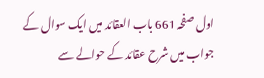اول صفحہ 661 باب العقائد میں ایک سوال کے جواب میں شرح عقائد کے حوالے سے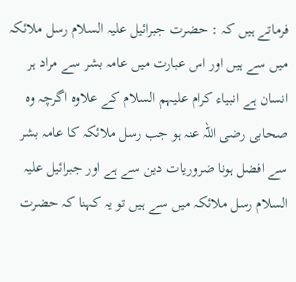فرماتے ہیں کہ : حضرت جبرائیل علیہ السلام رسل ملائکہ میں سے ہیں اور اس عبارت میں عامہ بشر سے مراد ہر انسان ہے انبیاء کرام علیہم السلام کے علاوہ اگرچہ وہ صحابی رضی اللہ عنہ ہو جب رسل ملائکہ کا عامہ بشر سے افضل ہونا ضروریات دین سے ہے اور جبرائیل علیہ السلام رسل ملائکہ میں سے ہیں تو یہ کہنا کہ حضرت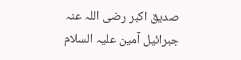صدیق اکبر رضی اللہ عنہ جبرائیل آمین علیہ السلام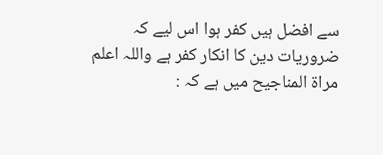سے افضل ہیں کفر ہوا اس لیے کہ ضروریات دین کا انکار کفر ہے واللہ اعلم
مراۃ المناجیح میں ہے کہ :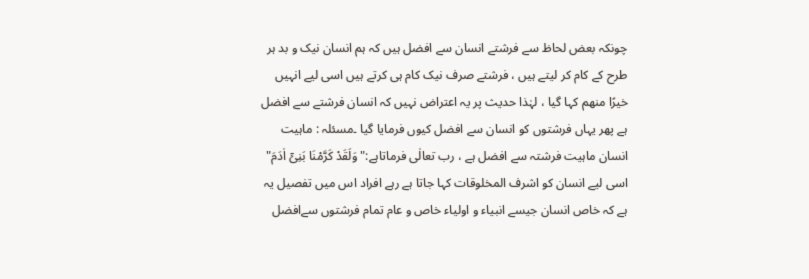چونکہ بعض لحاظ سے فرشتے انسان سے افضل ہیں کہ ہم انسان نیک و بد ہر طرح کے کام کر لیتے ہیں ، فرشتے صرف نیک کام ہی کرتے ہیں اسی لیے انہیں خیرًا منھم کہا گیا ، لہٰذا حدیث پر یہ اعتراض نہیں کہ انسان فرشتے سے افضل ہے پھر یہاں فرشتوں کو انسان سے افضل کیوں فرمایا گیا ۔مسئلہ : ماہیت انسان ماہیت فرشتہ سے افضل ہے ، رب تعالٰی فرماتاہے:"وَلَقَدْ کَرَّمْنَا بَنِیۡۤ اٰدَمَ" اسی لیے انسان کو اشرف المخلوقات کہا جاتا ہے رہے افراد اس میں تفصیل یہ ہے کہ خاص انسان جیسے انبیاء و اولیاء خاص و عام تمام فرشتوں سےافضل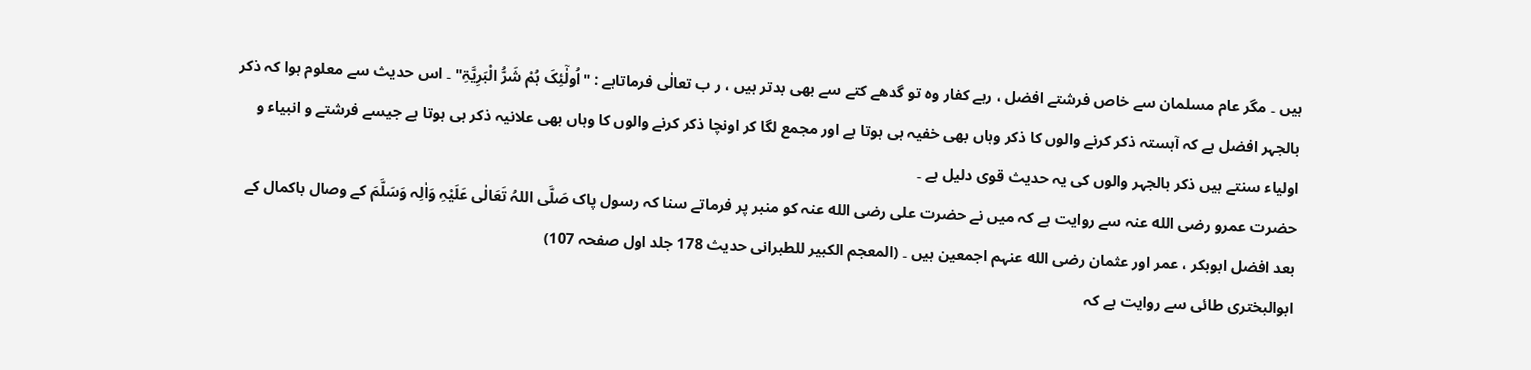ہیں ۔ مگر عام مسلمان سے خاص فرشتے افضل ، رہے کفار وہ تو گدھے کتے سے بھی بدتر ہیں ، ر ب تعالٰی فرماتاہے : "اُولٰٓئِکَ ہُمْ شَرُّ الْبَرِیَّۃِ" ۔ اس حدیث سے معلوم ہوا کہ ذکر بالجہر افضل ہے کہ آہستہ ذکر کرنے والوں کا ذکر وہاں بھی خفیہ ہی ہوتا ہے اور مجمع لگا کر اونچا ذکر کرنے والوں کا وہاں بھی علانیہ ذکر ہی ہوتا ہے جیسے فرشتے و انبیاء و اولیاء سنتے ہیں ذکر بالجہر والوں کی یہ حدیث قوی دلیل ہے ۔
حضرت عمرو رضی الله عنہ سے روایت ہے کہ میں نے حضرت علی رضی الله عنہ کو منبر پر فرماتے سنا کہ رسول پاک صَلَّی اللہُ تَعَالٰی عَلَیْہِ وَاٰلِہ وَسَلَّمَ کے وصال باکمال کے بعد افضل ابوبکر ، عمر اور عثمان رضی الله عنہم اجمعین ہیں ۔ (المعجم الکبیر للطبرانی حدیث 178 جلد اول صفحہ 107)
ابوالبختری طائی سے روایت ہے کہ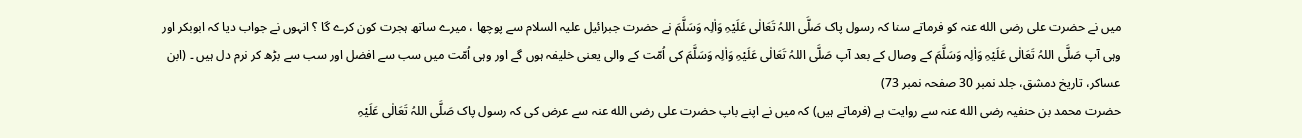میں نے حضرت علی رضی الله عنہ کو فرماتے سنا کہ رسول پاک صَلَّی اللہُ تَعَالٰی عَلَیْہِ وَاٰلِہ وَسَلَّمَ نے حضرت جبرائیل علیہ السلام سے پوچھا ، میرے ساتھ ہجرت کون کرے گا ؟ انہوں نے جواب دیا کہ ابوبکر اور وہی آپ صَلَّی اللہُ تَعَالٰی عَلَیْہِ وَاٰلِہ وَسَلَّمَ کے وصال کے بعد آپ صَلَّی اللہُ تَعَالٰی عَلَیْہِ وَاٰلِہ وَسَلَّمَ کی اُمّت کے والی یعنی خلیفہ ہوں گے اور وہی اُمّت میں سب سے افضل اور سب سے بڑھ کر نرم دل ہیں ۔ (ابن عساکر، تاریخ دمشق، جلد نمبر 30 صفحہ نمبر 73)
حضرت محمد بن حنفیہ رضی الله عنہ سے روایت ہے (فرماتے ہیں) کہ میں نے اپنے باپ حضرت علی رضی الله عنہ سے عرض کی کہ رسول پاک صَلَّی اللہُ تَعَالٰی عَلَیْہِ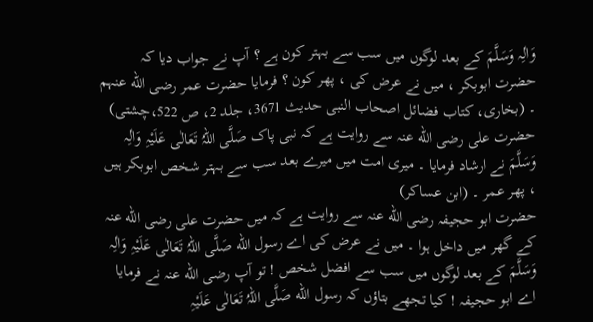وَاٰلِہ وَسَلَّمَ کے بعد لوگوں میں سب سے بہتر کون ہے ؟ آپ نے جواب دیا کہ حضرت ابوبکر ، میں نے عرض کی ، پھر کون ؟ فرمایا حضرت عمر رضی الله عنہم ۔ (بخاری، کتاب فضائل اصحاب النبی حدیث 3671، جلد 2، ص 522،چشتی)
حضرت علی رضی الله عنہ سے روایت ہے کہ نبی پاک صَلَّی اللہُ تَعَالٰی عَلَیْہِ وَاٰلِہ وَسَلَّمَ نے ارشاد فرمایا ۔ میری امت میں میرے بعد سب سے بہتر شخص ابوبکر ہیں ، پھر عمر ۔ (ابن عساکر)
حضرت ابو حجیفہ رضی الله عنہ سے روایت ہے کہ میں حضرت علی رضی الله عنہ کے گھر میں داخل ہوا ۔ میں نے عرض کی اے رسول الله صَلَّی اللہُ تَعَالٰی عَلَیْہِ وَاٰلِہ وَسَلَّمَ کے بعد لوگوں میں سب سے افضل شخص ! تو آپ رضی الله عنہ نے فرمایا اے ابو حجیفہ ! کیا تجھے بتاؤں کہ رسول الله صَلَّی اللہُ تَعَالٰی عَلَیْہِ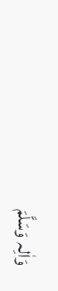وَاٰلِہ وَسَلَّمَ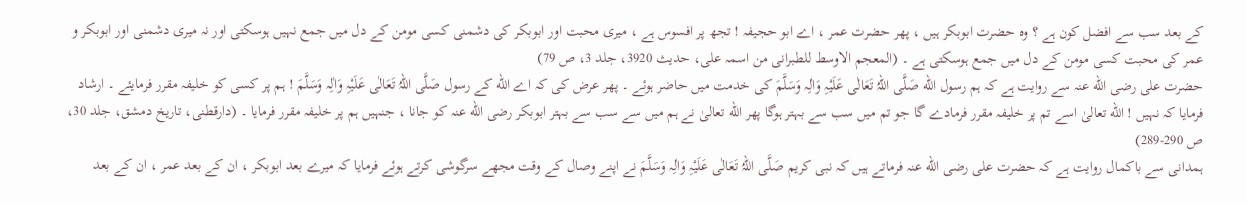کے بعد سب سے افضل کون ہے ؟ وہ حضرت ابوبکر ہیں ، پھر حضرت عمر ، اے ابو حجیفہ ! تجھ پر افسوس ہے ، میری محبت اور ابوبکر کی دشمنی کسی مومن کے دل میں جمع نہیں ہوسکتی اور نہ میری دشمنی اور ابوبکر و عمر کی محبت کسی مومن کے دل میں جمع ہوسکتی ہے ۔ (المعجم الاوسط للطبرانی من اسمہ علی، حدیث 3920، جلد 3، ص 79)
حضرت علی رضی الله عنہ سے روایت ہے کہ ہم رسول الله صَلَّی اللہُ تَعَالٰی عَلَیْہِ وَاٰلِہ وَسَلَّمَ کی خدمت میں حاضر ہوئے ۔ پھر عرض کی کہ اے الله کے رسول صَلَّی اللہُ تَعَالٰی عَلَیْہِ وَاٰلِہ وَسَلَّمَ ! ہم پر کسی کو خلیفہ مقرر فرمایئے ۔ ارشاد فرمایا کہ نہیں ! الله تعالیٰ اسے تم پر خلیفہ مقرر فرمادے گا جو تم میں سب سے بہتر ہوگا پھر الله تعالیٰ نے ہم میں سے سب سے بہتر ابوبکر رضی الله عنہ کو جانا ، جنہیں ہم پر خلیفہ مقرر فرمایا ۔ (دارقطنی، تاریخ دمشق، جلد 30، ص 290-289)
ہمدانی سے باکمال روایت ہے کہ حضرت علی رضی الله عنہ فرماتے ہیں کہ نبی کریم صَلَّی اللہُ تَعَالٰی عَلَیْہِ وَاٰلِہ وَسَلَّمَ نے اپنے وصال کے وقت مجھے سرگوشی کرتے ہوئے فرمایا کہ میرے بعد ابوبکر ، ان کے بعد عمر ، ان کے بعد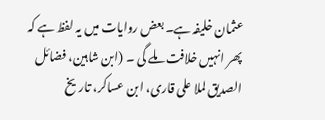عثمان خلیفہ ہے۔ بعض روایات میں یہ لفظ ہے کہ پھر انہیں خلافت ملے گی ۔ (ابن شاہین، فضائل الصدیق لملا علی قاری، ابن عساکر، تاریخ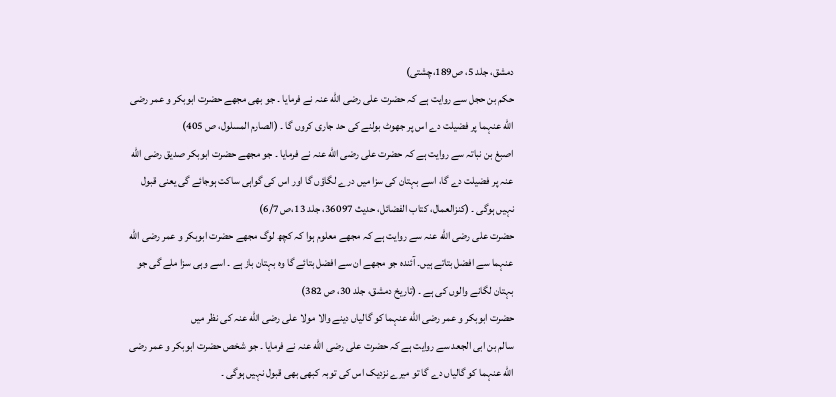دمشق، جلد 5، ص189،چشتی)
حکم بن حجل سے روایت ہے کہ حضرت علی رضی الله عنہ نے فرمایا ۔ جو بھی مجھے حضرت ابوبکر و عمر رضی الله عنہما پر فضیلت دے اس پر جھوٹ بولنے کی حد جاری کروں گا ۔ (الصارم المسلول، ص 405)
اصبغ بن نباتہ سے روایت ہے کہ حضرت علی رضی الله عنہ نے فرمایا ۔ جو مجھے حضرت ابوبکر صدیق رضی الله عنہ پر فضیلت دے گا، اسے بہتان کی سزا میں درے لگاؤں گا اور اس کی گواہی ساکت ہوجائے گی یعنی قبول نہیں ہوگی ۔ (کنزالعمال، کتاب الفضائل، حدیث 36097، جلد 13،ص 6/7)
حضرت علی رضی الله عنہ سے روایت ہے کہ مجھے معلوم ہوا کہ کچھ لوگ مجھے حضرت ابوبکر و عمر رضی الله عنہما سے افضل بتاتے ہیں۔ آئندہ جو مجھے ان سے افضل بتائے گا وہ بہتان باز ہے ۔ اسے وہی سزا ملے گی جو بہتان لگانے والوں کی ہے ۔ (تاریخ دمشق، جلد 30، ص 382)
حضرت ابوبکر و عمر رضی الله عنہما کو گالیاں دینے والا مولا علی رضی الله عنہ کی نظر میں
سالم بن ابی الجعد سے روایت ہے کہ حضرت علی رضی الله عنہ نے فرمایا ۔ جو شخص حضرت ابوبکر و عمر رضی الله عنہما کو گالیاں دے گا تو میرے نزدیک اس کی توبہ کبھی بھی قبول نہیں ہوگی ۔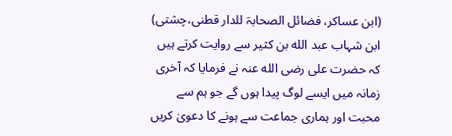(ابن عساکر، فضائل الصحابۃ للدار قطنی،چشتی)
ابن شہاب عبد الله بن کثیر سے روایت کرتے ہیں کہ حضرت علی رضی الله عنہ نے فرمایا کہ آخری زمانہ میں ایسے لوگ پیدا ہوں گے جو ہم سے محبت اور ہماری جماعت سے ہونے کا دعویٰ کریں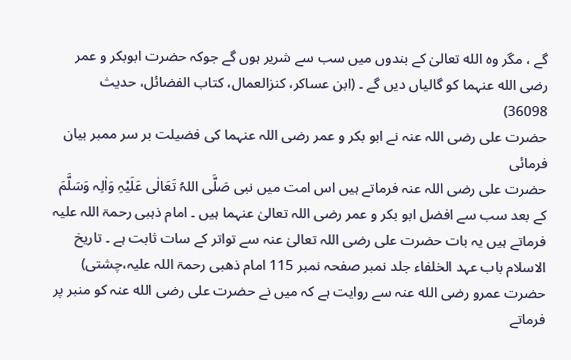گے ، مگر وہ الله تعالیٰ کے بندوں میں سب سے شریر ہوں گے جوکہ حضرت ابوبکر و عمر رضی الله عنہما کو گالیاں دیں گے ۔ (ابن عساکر، کنزالعمال، کتاب الفضائل، حدیث 36098)
حضرت علی رضی اللہ عنہ نے ابو بکر و عمر رضی اللہ عنہما کی فضیلت بر سر ممبر بیان فرمائی
حضرت علی رضی اللہ عنہ فرماتے ہیں اس امت میں نبی صَلَّی اللہُ تَعَالٰی عَلَیْہِ وَاٰلِہ وَسَلَّمَ کے بعد سب سے افضل ابو بکر و عمر رضی اللہ تعالیٰ عنہما ہیں ۔ امام ذہبی رحمۃ اللہ علیہ فرماتے ہیں یہ بات حضرت علی رضی اللہ تعالیٰ عنہ سے تواتر کے سات ثابت ہے ۔ تاریخ الاسلام باب عہد الخلفاء جلد نمبر صفحہ نمبر 115 امام ذھبی رحمۃ اللہ علیہ،چشتی)
حضرت عمرو رضی الله عنہ سے روایت ہے کہ میں نے حضرت علی رضی الله عنہ کو منبر پر فرماتے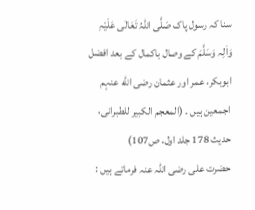سنا کہ رسول پاک صَلَّی اللہُ تَعَالٰی عَلَیْہِ وَاٰلِہ وَسَلَّمَ کے وصال باکمال کے بعد افضل ابوبکر، عمر اور عثمان رضی الله عنہم اجمعین ہیں ۔ (المعجم الکبیر للطبرانی، حدیث 178 جلد اول، ص107)
حضرت علی رضی اللہ عنہ فرماتے ہیں :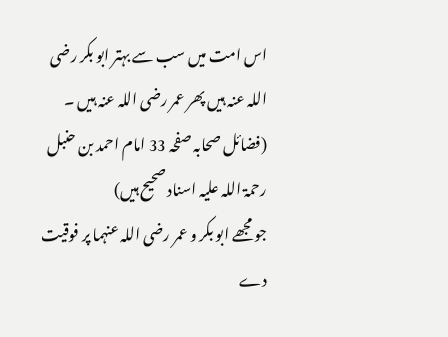اس امت میں سب سے بہتر ابو بکر رضی اللہ عنہ ہیں پھر عمر رضی اللہ عنہ ہیں ۔ (فضائل صحابہ صفحہ 33 امام احمد بن حنبل رحمۃ اللہ علیہ اسناد صحیح ہیں)
جو مجھے ابو بکر و عمر رضی اللہ عنہما پر فوقیت دے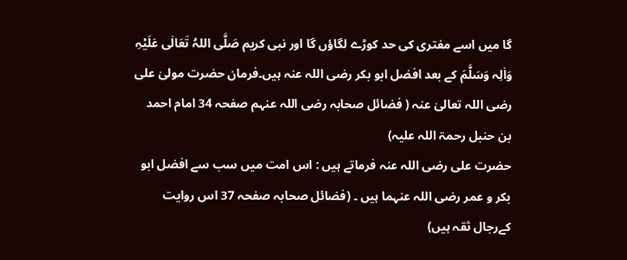گا میں اسے مفتری کی حد کوڑے لگاؤں گا اور نبی کریم صَلَّی اللہُ تَعَالٰی عَلَیْہِ وَاٰلِہ وَسَلَّمَ کے بعد افضل ابو بکر رضی اللہ عنہ ہیں۔فرمان حضرت مولیٰ علی رضی اللہ تعالیٰ عنہ ( فضائل صحابہ رضی اللہ عنہم صفحہ 34 امام احمد بن حنبل رحمۃ اللہ علیہ)
حضرت علی رضی اللہ عنہ فرماتے ہیں : اس امت میں سب سے افضل ابو بکر و عمر رضی اللہ عنہما ہیں ۔ (فضائل صحابہ صفحہ 37 اس روایت کےرجال ثقہ ہیں)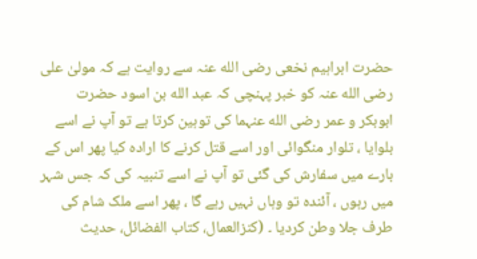حضرت ابراہیم نخعی رضی الله عنہ سے روایت ہے کہ مولیٰ علی رضی الله عنہ کو خبر پہنچی کہ عبد الله بن اسود حضرت ابوبکر و عمر رضی الله عنہما کی توہین کرتا ہے تو آپ نے اسے بلوایا ، تلوار منگوائی اور اسے قتل کرنے کا ارادہ کیا پھر اس کے بارے میں سفارش کی گئی تو آپ نے اسے تنبیہ کی کہ جس شہر میں رہوں ، آئندہ تو وہاں نہیں رہے گا ، پھر اسے ملک شام کی طرف جلا وطن کردیا ۔ (کنزالعمال، کتاب الفضائل، حدیث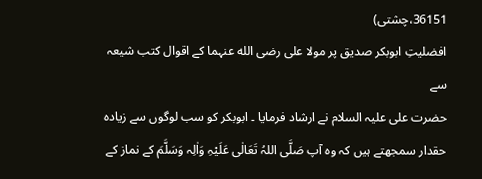36151،چشتی)
افضلیتِ ابوبکر صدیق پر مولا علی رضی الله عنہما کے اقوال کتب شیعہ سے
حضرت علی علیہ السلام نے ارشاد فرمایا ۔ ابوبکر کو سب لوگوں سے زیادہ حقدار سمجھتے ہیں کہ وہ آپ صَلَّی اللہُ تَعَالٰی عَلَیْہِ وَاٰلِہ وَسَلَّمَ کے نماز کے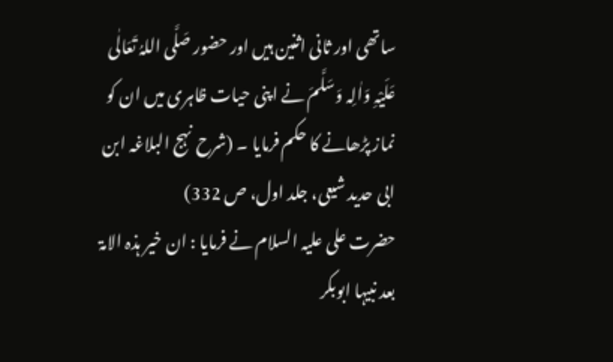ساتھی اور ثانی اثنین ہیں اور حضور صَلَّی اللہُ تَعَالٰی عَلَیْہِ وَاٰلِہ وَسَلَّمَ نے اپنی حیات ظاہری میں ان کو نماز پڑھانے کا حکم فرمایا ۔ (شرح نہج البلاغہ ابن ابی حدید شیعی، جلد اول، ص 332)
حضرت علی علیہ السلام نے فرمایا : ان خیر ہذہ الامۃ بعد نبیہا ابوبکر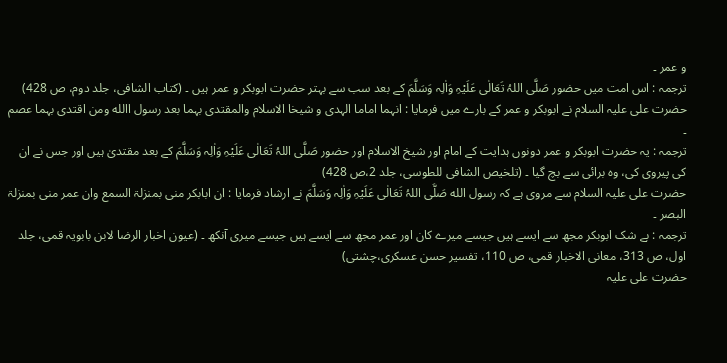و عمر ۔
ترجمہ : اس امت میں حضور صَلَّی اللہُ تَعَالٰی عَلَیْہِ وَاٰلِہ وَسَلَّمَ کے بعد سب سے بہتر حضرت ابوبکر و عمر ہیں ۔ (کتاب الشافی، جلد دوم، ص 428)
حضرت علی علیہ السلام نے ابوبکر و عمر کے بارے میں فرمایا : انہما اماما الہدی و شیخا الاسلام والمقتدی بہما بعد رسول االله ومن اقتدی بہما عصم ۔
ترجمہ : یہ حضرت ابوبکر و عمر دونوں ہدایت کے امام اور شیخ الاسلام اور حضور صَلَّی اللہُ تَعَالٰی عَلَیْہِ وَاٰلِہ وَسَلَّمَ کے بعد مقتدیٰ ہیں اور جس نے ان کی پیروی کی، وہ برائی سے بچ گیا ۔ (تلخیص الشافی للطوسی، جلد 2،ص 428)
حضرت علی علیہ السلام سے مروی ہے کہ رسول الله صَلَّی اللہُ تَعَالٰی عَلَیْہِ وَاٰلِہ وَسَلَّمَ نے ارشاد فرمایا : ان ابابکر منی بمنزلۃ السمع وان عمر منی بمنزلۃ البصر ۔
ترجمہ : بے شک ابوبکر مجھ سے ایسے ہیں جیسے میرے کان اور عمر مجھ سے ایسے ہیں جیسے میری آنکھ ۔ (عیون اخبار الرضا لابن بابویہ قمی، جلد اول، ص 313، معانی الاخبار قمی، ص 110، تفسیر حسن عسکری،چشتی)
حضرت علی علیہ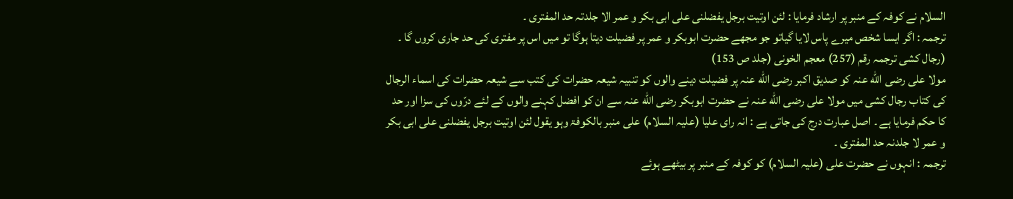السلام نے کوفہ کے منبر پر ارشاد فرمایا : لئن اوتیت برجل یفضلنی علی ابی بکر و عمر الا جلدتہ حد المفتری ۔
ترجمہ : اگر ایسا شخص میرے پاس لایا گیاتو جو مجھے حضرت ابوبکر و عمر پر فضیلت دیتا ہوگا تو میں اس پر مفتری کی حد جاری کروں گا ۔ (رجال کشی ترجمہ رقم (257) معجم الخونی (جلد ص 153)
مولا علی رضی الله عنہ کو صدیق اکبر رضی الله عنہ پر فضیلت دینے والوں کو تنبیہ شیعہ حضرات کی کتب سے شیعہ حضرات کی اسماء الرجال کی کتاب رجال کشی میں مولا علی رضی الله عنہ نے حضرت ابوبکر رضی الله عنہ سے ان کو افضل کہنے والوں کے لئے درّوں کی سزا اور حد کا حکم فرمایا ہے ۔ اصل عبارت درج کی جاتی ہے : انہ رای علیا (علیہ السلام) علی منبر بالکوفۃ وہو یقول لئن اوتیت برجل یفضلنی علی ابی بکر و عمر لا جلدنہ حد المفتری ۔
ترجمہ : انہوں نے حضرت علی (علیہ السلام) کو کوفہ کے منبر پر بیٹھے ہوئے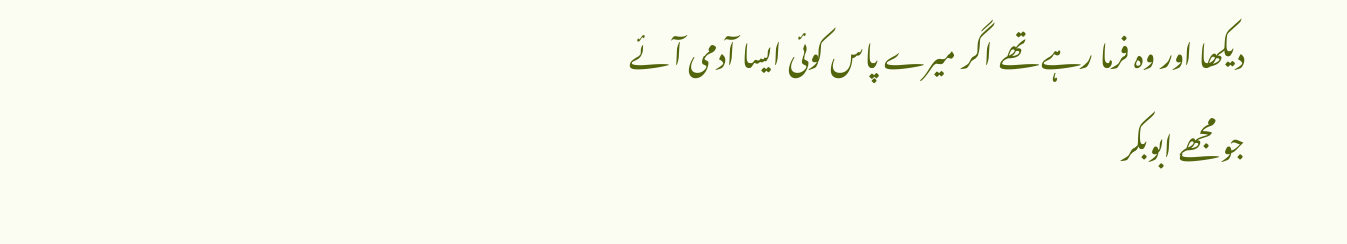دیکھا اور وہ فرما رہے تھے اگر میرے پاس کوئی ایسا آدمی آئے جو مجھے ابوبکر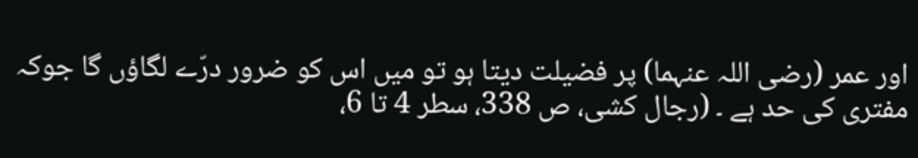اور عمر (رضی اللہ عنہما) پر فضیلت دیتا ہو تو میں اس کو ضرور درّے لگاؤں گا جوکہ مفتری کی حد ہے ۔ (رجال کشی، ص 338، سطر 4 تا 6،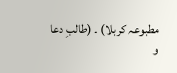مطبوعہ کربلا) ۔ (طالبِ دعا و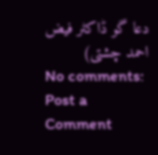دعا گو ڈاکٹر فیض احمد چشتی)
No comments:
Post a Comment